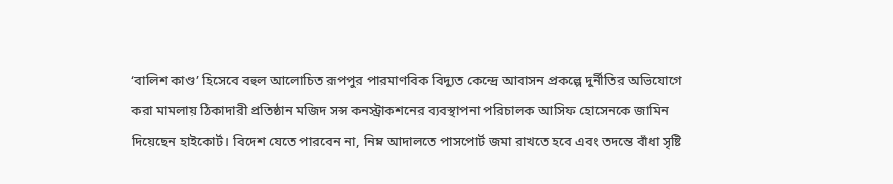‘বালিশ কাণ্ড’ হিসেবে বহুল আলোচিত রূপপুর পারমাণবিক বিদ্যুত কেন্দ্রে আবাসন প্রকল্পে দুর্নীতির অভিযোগে করা মামলায় ঠিকাদারী প্রতিষ্ঠান মজিদ সন্স কনস্ট্রাকশনের ব্যবস্থাপনা পরিচালক আসিফ হোসেনকে জামিন দিয়েছেন হাইকোর্ট। বিদেশ যেতে পারবেন না, নিম্ন আদালতে পাসপোর্ট জমা রাখতে হবে এবং তদন্তে বাঁধা সৃষ্টি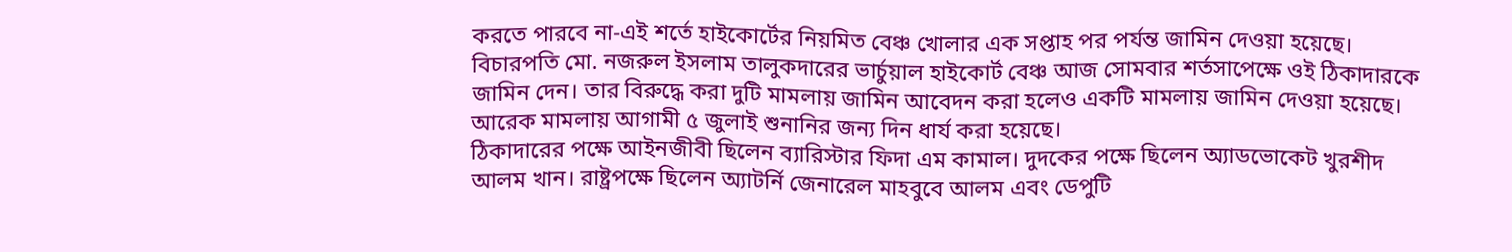করতে পারবে না-এই শর্তে হাইকোর্টের নিয়মিত বেঞ্চ খোলার এক সপ্তাহ পর পর্যন্ত জামিন দেওয়া হয়েছে।
বিচারপতি মো. নজরুল ইসলাম তালুকদারের ভার্চুয়াল হাইকোর্ট বেঞ্চ আজ সোমবার শর্তসাপেক্ষে ওই ঠিকাদারকে জামিন দেন। তার বিরুদ্ধে করা দুটি মামলায় জামিন আবেদন করা হলেও একটি মামলায় জামিন দেওয়া হয়েছে। আরেক মামলায় আগামী ৫ জুলাই শুনানির জন্য দিন ধার্য করা হয়েছে।
ঠিকাদারের পক্ষে আইনজীবী ছিলেন ব্যারিস্টার ফিদা এম কামাল। দুদকের পক্ষে ছিলেন অ্যাডভোকেট খুরশীদ আলম খান। রাষ্ট্রপক্ষে ছিলেন অ্যাটর্নি জেনারেল মাহবুবে আলম এবং ডেপুটি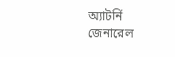অ্যাটর্নি জেনারেল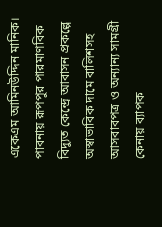একেএম আমিনউদ্দিন মানিক।
পাবনায় রূপপুর পারমাণবিক বিদ্যুত কেন্দ্রে আবাসন প্রকল্পে অস্বাভাবিক দামে বালিশসহ আসবাবপত্র ও অন্যান্য সামগ্রী কেনায় ব্যাপক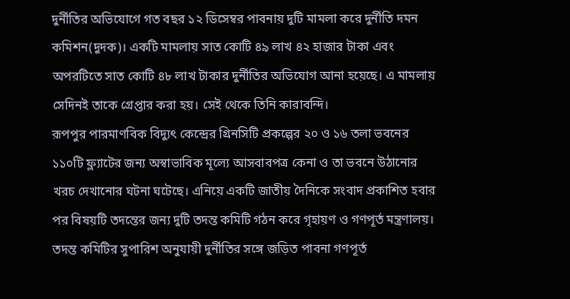দুর্নীতির অভিযোগে গত বছর ১২ ডিসেম্বর পাবনায় দুটি মামলা করে দুর্নীতি দমন কমিশন(দুদক)। একটি মামলায় সাত কোটি ৪৯ লাখ ৪২ হাজার টাকা এবং অপরটিতে সাত কোটি ৪৮ লাখ টাকার দুর্নীতির অভিযোগ আনা হয়েছে। এ মামলায় সেদিনই তাকে গ্রেপ্তার করা হয়। সেই থেকে তিনি কারাবন্দি।
রূপপুর পারমাণবিক বিদ্যুৎ কেন্দ্রের গ্রিনসিটি প্রকল্পের ২০ ও ১৬ তলা ভবনের ১১০টি ফ্ল্যাটের জন্য অস্বাভাবিক মূল্যে আসবাবপত্র কেনা ও তা ভবনে উঠানোর খরচ দেখানোর ঘটনা ঘটেছে। এনিয়ে একটি জাতীয় দৈনিকে সংবাদ প্রকাশিত হবার পর বিষয়টি তদন্তের জন্য দুটি তদন্ত কমিটি গঠন করে গৃহায়ণ ও গণপূর্ত মন্ত্রণালয়। তদন্ত কমিটির সুপারিশ অনুযায়ী দুর্নীতির সঙ্গে জড়িত পাবনা গণপূর্ত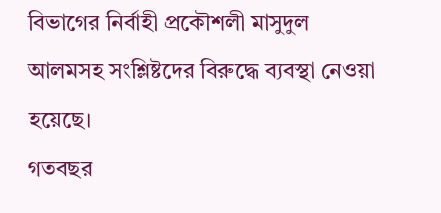বিভাগের নির্বাহী প্রকৌশলী মাসুদুল আলমসহ সংশ্লিষ্টদের বিরুদ্ধে ব্যবস্থা নেওয়া হয়েছে।
গতবছর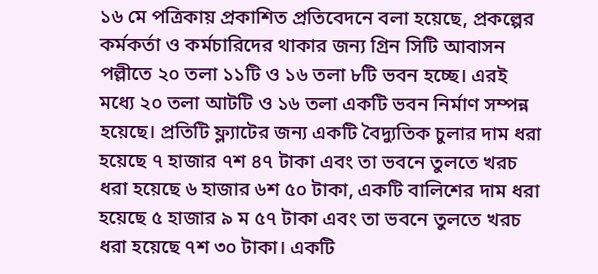১৬ মে পত্রিকায় প্রকাশিত প্রতিবেদনে বলা হয়েছে, প্রকল্পের কর্মকর্তা ও কর্মচারিদের থাকার জন্য গ্রিন সিটি আবাসন পল্লীতে ২০ তলা ১১টি ও ১৬ তলা ৮টি ভবন হচ্ছে। এরই মধ্যে ২০ তলা আটটি ও ১৬ তলা একটি ভবন নির্মাণ সম্পন্ন হয়েছে। প্রতিটি ফ্ল্যাটের জন্য একটি বৈদ্যুতিক চুলার দাম ধরা হয়েছে ৭ হাজার ৭শ ৪৭ টাকা এবং তা ভবনে তুলতে খরচ ধরা হয়েছে ৬ হাজার ৬শ ৫০ টাকা, একটি বালিশের দাম ধরা হয়েছে ৫ হাজার ৯ ম ৫৭ টাকা এবং তা ভবনে তুলতে খরচ ধরা হয়েছে ৭শ ৩০ টাকা। একটি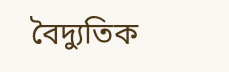বৈদ্যুতিক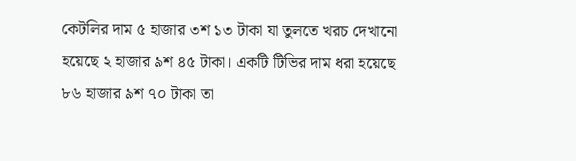কেটলির দাম ৫ হাজার ৩শ ১৩ টাকা যা তুলতে খরচ দেখানো হয়েছে ২ হাজার ৯শ ৪৫ টাকা। একটি টিভির দাম ধরা হয়েছে ৮৬ হাজার ৯শ ৭০ টাকা তা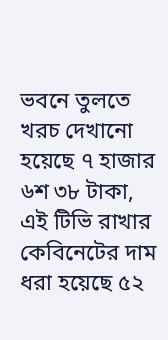ভবনে তুলতে খরচ দেখানো হয়েছে ৭ হাজার ৬শ ৩৮ টাকা, এই টিভি রাখার কেবিনেটের দাম ধরা হয়েছে ৫২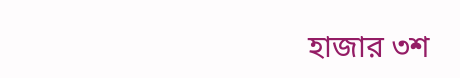হাজার ৩শ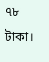৭৮ টাকা।